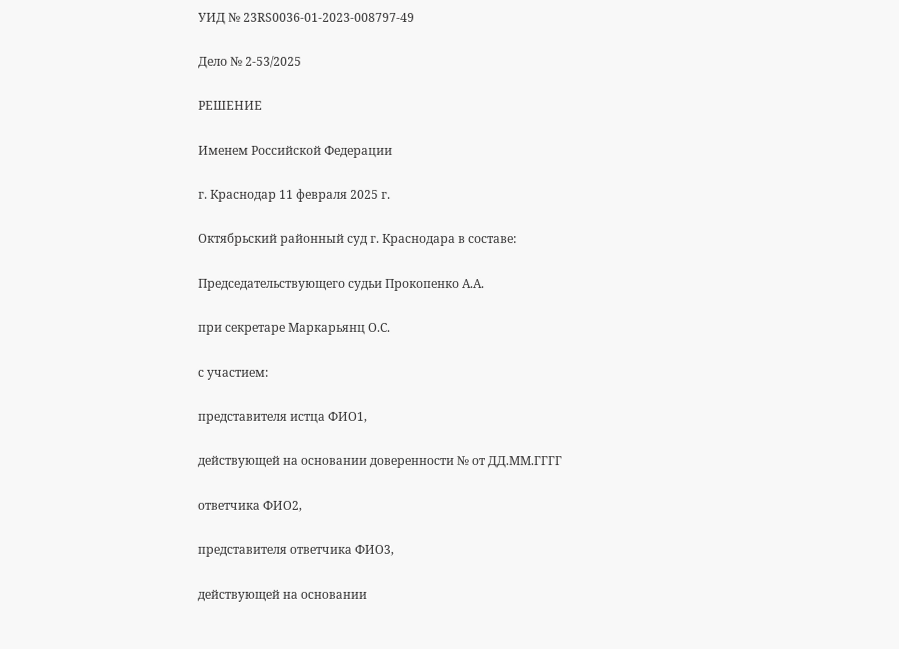УИД № 23RS0036-01-2023-008797-49

Дело № 2-53/2025

РЕШЕНИЕ

Именем Российской Федерации

г. Краснодар 11 февраля 2025 г.

Октябрьский районный суд г. Краснодара в составе:

Председательствующего судьи Прокопенко А.А.

при секретаре Маркарьянц О.С.

с участием:

представителя истца ФИО1,

действующей на основании доверенности № от ДД.ММ.ГГГГ

ответчика ФИО2,

представителя ответчика ФИО3,

действующей на основании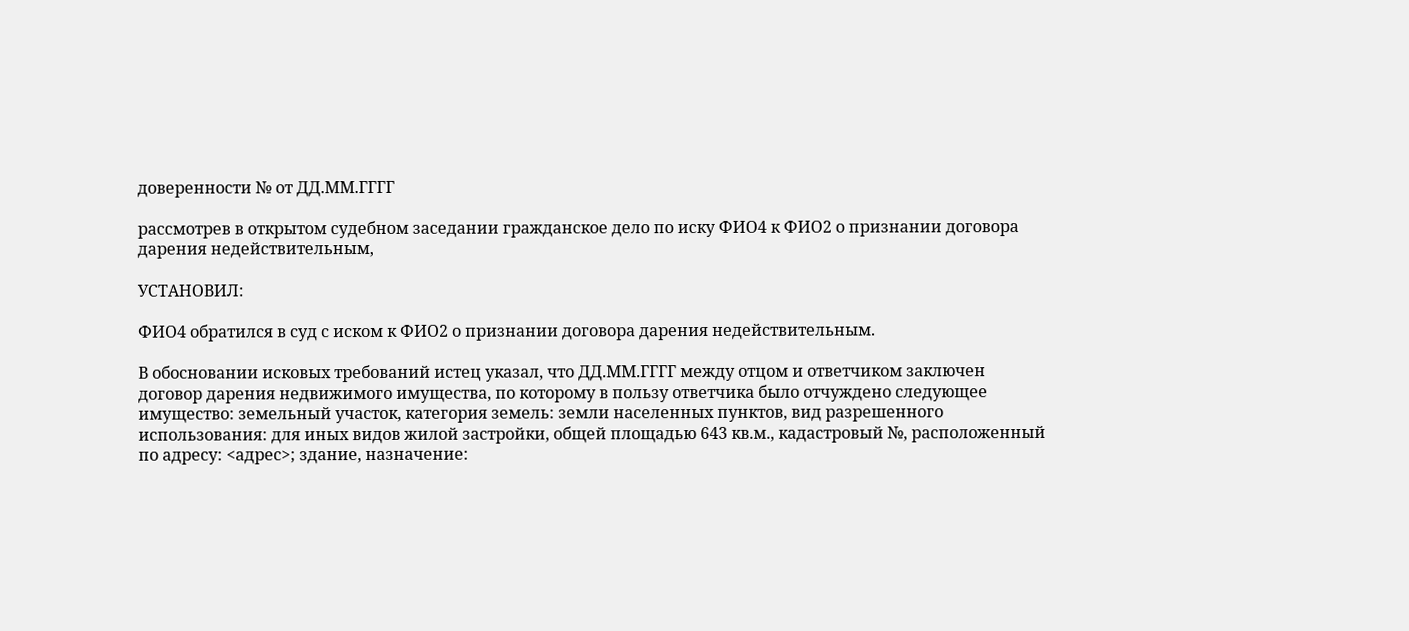доверенности № от ДД.ММ.ГГГГ

рассмотрев в открытом судебном заседании гражданское дело по иску ФИО4 к ФИО2 о признании договора дарения недействительным,

УСТАНОВИЛ:

ФИО4 обратился в суд с иском к ФИО2 о признании договора дарения недействительным.

В обосновании исковых требований истец указал, что ДД.ММ.ГГГГ между отцом и ответчиком заключен договор дарения недвижимого имущества, по которому в пользу ответчика было отчуждено следующее имущество: земельный участок, категория земель: земли населенных пунктов, вид разрешенного использования: для иных видов жилой застройки, общей площадью 643 кв.м., кадастровый №, расположенный по адресу: <адрес>; здание, назначение: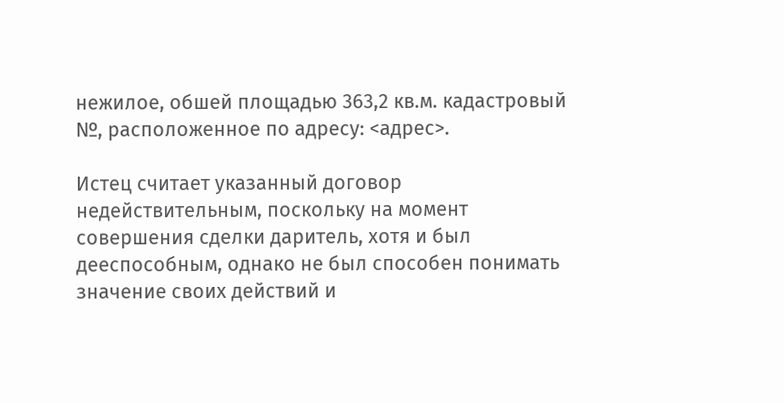нежилое, обшей площадью 363,2 кв.м. кадастровый №, расположенное по адресу: <адрес>.

Истец считает указанный договор недействительным, поскольку на момент совершения сделки даритель, хотя и был дееспособным, однако не был способен понимать значение своих действий и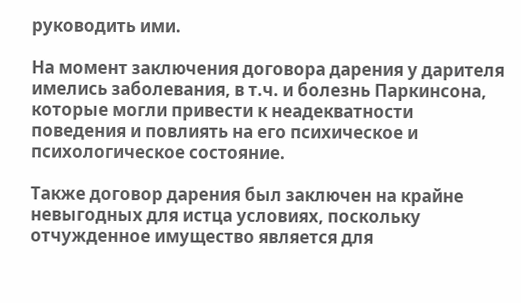руководить ими.

На момент заключения договора дарения у дарителя имелись заболевания, в т.ч. и болезнь Паркинсона, которые могли привести к неадекватности поведения и повлиять на его психическое и психологическое состояние.

Также договор дарения был заключен на крайне невыгодных для истца условиях, поскольку отчужденное имущество является для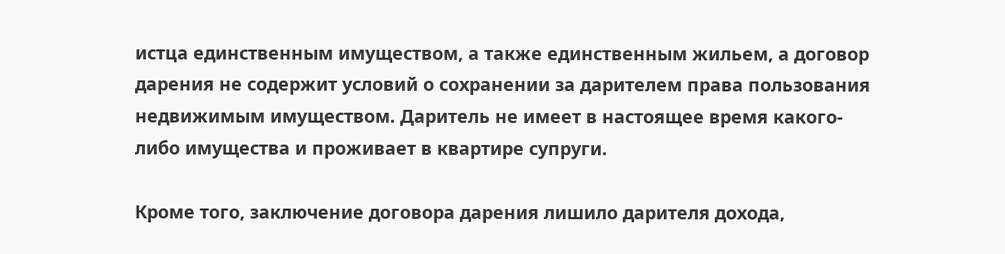истца единственным имуществом, а также единственным жильем, а договор дарения не содержит условий о сохранении за дарителем права пользования недвижимым имуществом. Даритель не имеет в настоящее время какого-либо имущества и проживает в квартире супруги.

Кроме того, заключение договора дарения лишило дарителя дохода,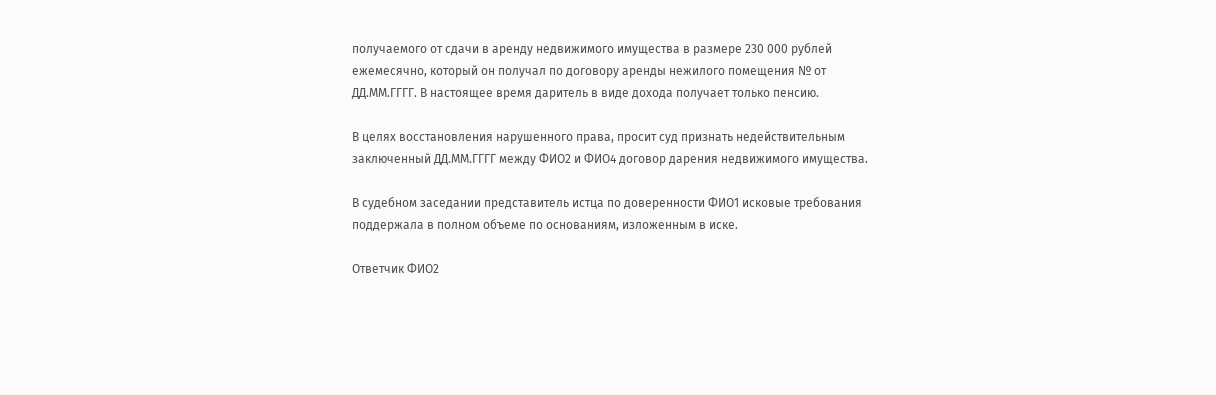получаемого от сдачи в аренду недвижимого имущества в размере 230 000 рублей ежемесячно, который он получал по договору аренды нежилого помещения № от ДД.ММ.ГГГГ. В настоящее время даритель в виде дохода получает только пенсию.

В целях восстановления нарушенного права, просит суд признать недействительным заключенный ДД.ММ.ГГГГ между ФИО2 и ФИО4 договор дарения недвижимого имущества.

В судебном заседании представитель истца по доверенности ФИО1 исковые требования поддержала в полном объеме по основаниям, изложенным в иске.

Ответчик ФИО2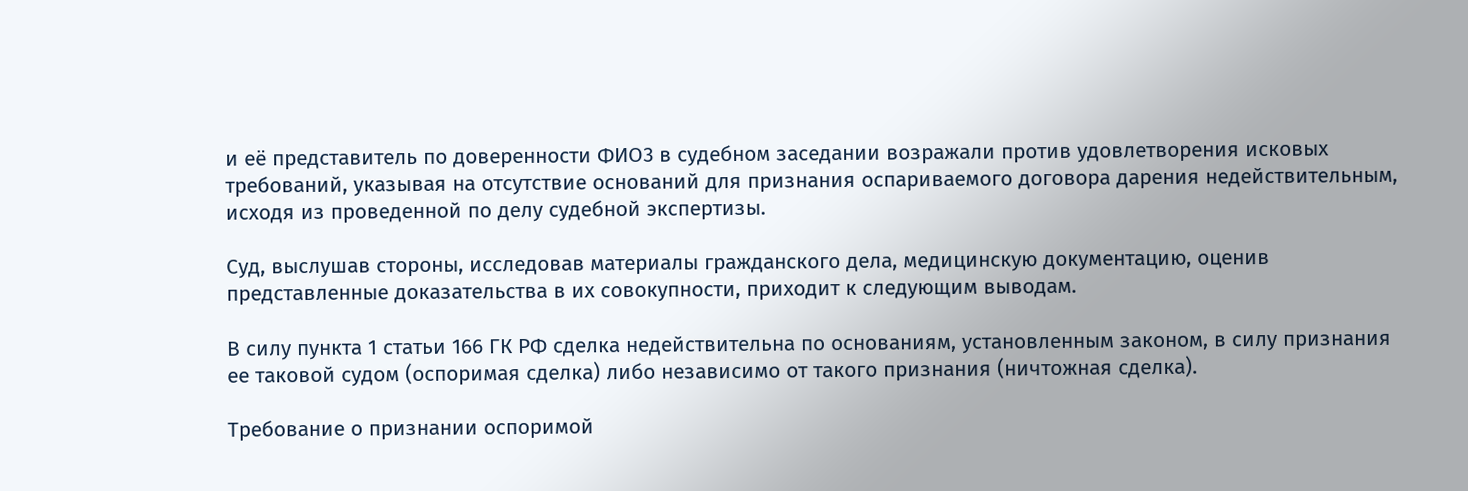и её представитель по доверенности ФИО3 в судебном заседании возражали против удовлетворения исковых требований, указывая на отсутствие оснований для признания оспариваемого договора дарения недействительным, исходя из проведенной по делу судебной экспертизы.

Суд, выслушав стороны, исследовав материалы гражданского дела, медицинскую документацию, оценив представленные доказательства в их совокупности, приходит к следующим выводам.

В силу пункта 1 статьи 166 ГК РФ сделка недействительна по основаниям, установленным законом, в силу признания ее таковой судом (оспоримая сделка) либо независимо от такого признания (ничтожная сделка).

Требование о признании оспоримой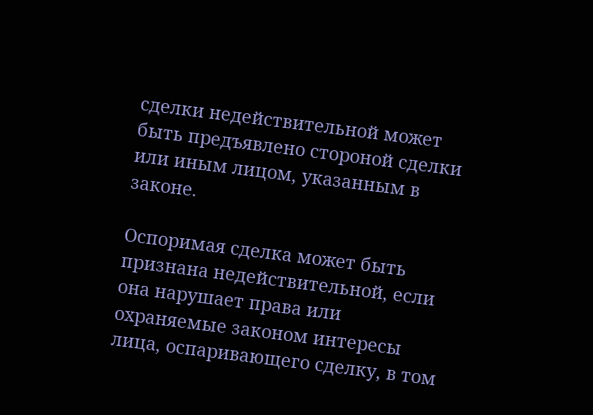сделки недействительной может быть предъявлено стороной сделки или иным лицом, указанным в законе.

Оспоримая сделка может быть признана недействительной, если она нарушает права или охраняемые законом интересы лица, оспаривающего сделку, в том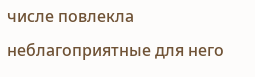числе повлекла неблагоприятные для него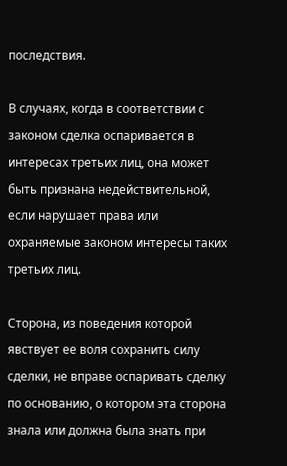последствия.

В случаях, когда в соответствии с законом сделка оспаривается в интересах третьих лиц, она может быть признана недействительной, если нарушает права или охраняемые законом интересы таких третьих лиц.

Сторона, из поведения которой явствует ее воля сохранить силу сделки, не вправе оспаривать сделку по основанию, о котором эта сторона знала или должна была знать при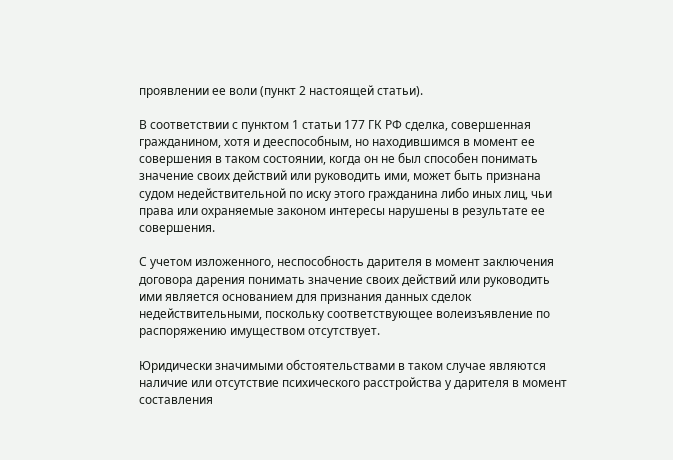проявлении ее воли (пункт 2 настоящей статьи).

В соответствии с пунктом 1 статьи 177 ГК РФ сделка, совершенная гражданином, хотя и дееспособным, но находившимся в момент ее совершения в таком состоянии, когда он не был способен понимать значение своих действий или руководить ими, может быть признана судом недействительной по иску этого гражданина либо иных лиц, чьи права или охраняемые законом интересы нарушены в результате ее совершения.

С учетом изложенного, неспособность дарителя в момент заключения договора дарения понимать значение своих действий или руководить ими является основанием для признания данных сделок недействительными, поскольку соответствующее волеизъявление по распоряжению имуществом отсутствует.

Юридически значимыми обстоятельствами в таком случае являются наличие или отсутствие психического расстройства у дарителя в момент составления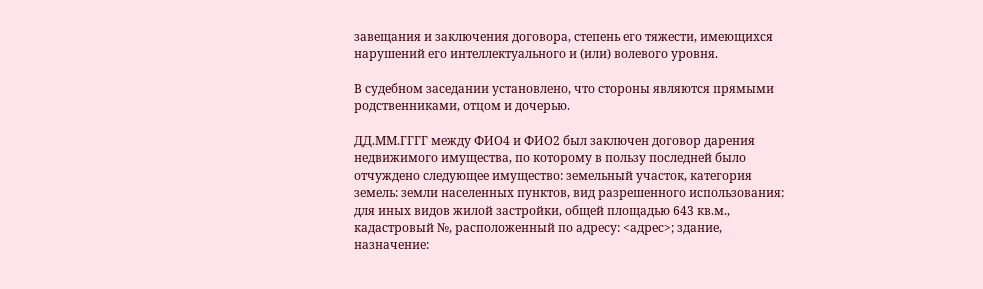завещания и заключения договора, степень его тяжести, имеющихся нарушений его интеллектуального и (или) волевого уровня.

В судебном заседании установлено, что стороны являются прямыми родственниками, отцом и дочерью.

ДД.ММ.ГГГГ между ФИО4 и ФИО2 был заключен договор дарения недвижимого имущества, по которому в пользу последней было отчуждено следующее имущество: земельный участок, категория земель: земли населенных пунктов, вид разрешенного использования: для иных видов жилой застройки, общей площадью 643 кв.м., кадастровый №, расположенный по адресу: <адрес>; здание, назначение: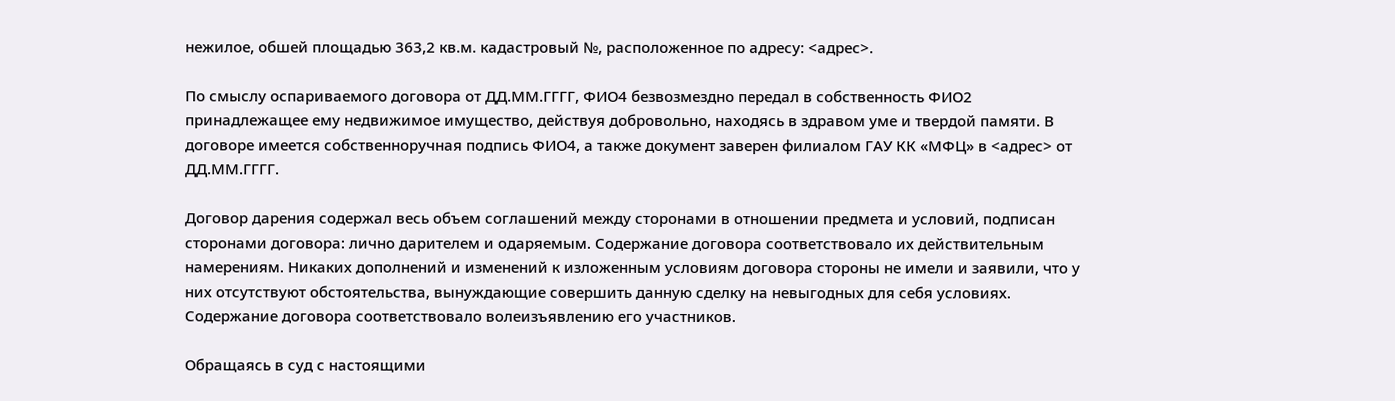нежилое, обшей площадью 363,2 кв.м. кадастровый №, расположенное по адресу: <адрес>.

По смыслу оспариваемого договора от ДД.ММ.ГГГГ, ФИО4 безвозмездно передал в собственность ФИО2 принадлежащее ему недвижимое имущество, действуя добровольно, находясь в здравом уме и твердой памяти. В договоре имеется собственноручная подпись ФИО4, а также документ заверен филиалом ГАУ КК «МФЦ» в <адрес> от ДД.ММ.ГГГГ.

Договор дарения содержал весь объем соглашений между сторонами в отношении предмета и условий, подписан сторонами договора: лично дарителем и одаряемым. Содержание договора соответствовало их действительным намерениям. Никаких дополнений и изменений к изложенным условиям договора стороны не имели и заявили, что у них отсутствуют обстоятельства, вынуждающие совершить данную сделку на невыгодных для себя условиях. Содержание договора соответствовало волеизъявлению его участников.

Обращаясь в суд с настоящими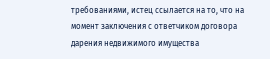требованиями, истец ссылается на то, что на момент заключения с ответчиком договора дарения недвижимого имущества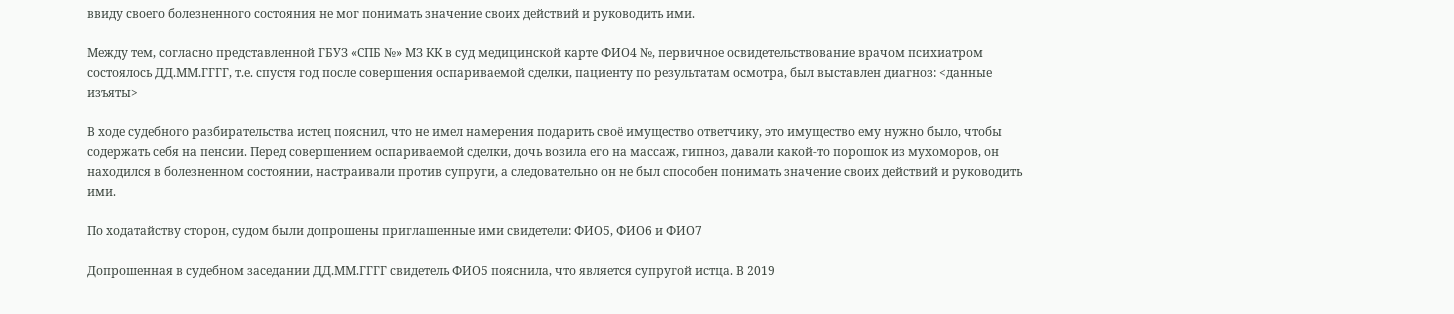ввиду своего болезненного состояния не мог понимать значение своих действий и руководить ими.

Между тем, согласно представленной ГБУЗ «СПБ №» МЗ КК в суд медицинской карте ФИО4 №, первичное освидетельствование врачом психиатром состоялось ДД.ММ.ГГГГ, т.е. спустя год после совершения оспариваемой сделки, пациенту по результатам осмотра, был выставлен диагноз: <данные изъяты>

В ходе судебного разбирательства истец пояснил, что не имел намерения подарить своё имущество ответчику, это имущество ему нужно было, чтобы содержать себя на пенсии. Перед совершением оспариваемой сделки, дочь возила его на массаж, гипноз, давали какой-то порошок из мухоморов, он находился в болезненном состоянии, настраивали против супруги, а следовательно он не был способен понимать значение своих действий и руководить ими.

По ходатайству сторон, судом были допрошены приглашенные ими свидетели: ФИО5, ФИО6 и ФИО7

Допрошенная в судебном заседании ДД.ММ.ГГГГ свидетель ФИО5 пояснила, что является супругой истца. В 2019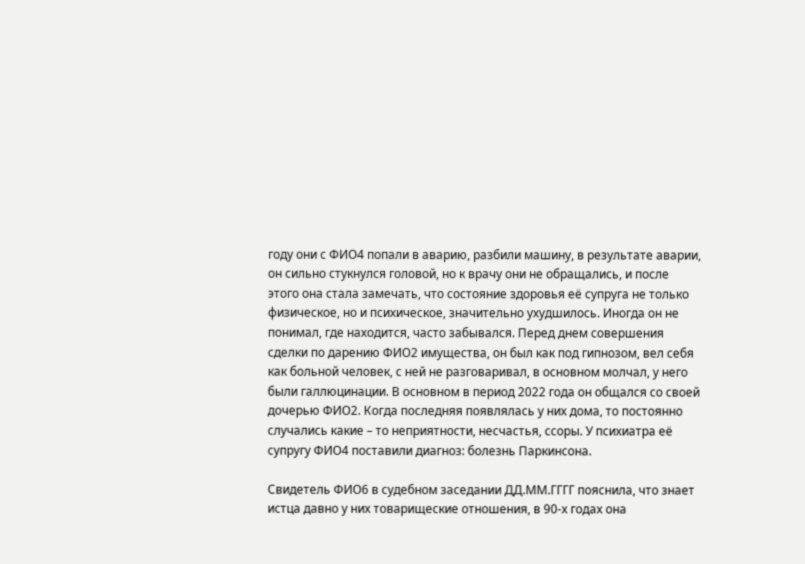году они с ФИО4 попали в аварию, разбили машину, в результате аварии, он сильно стукнулся головой, но к врачу они не обращались, и после этого она стала замечать, что состояние здоровья её супруга не только физическое, но и психическое, значительно ухудшилось. Иногда он не понимал, где находится, часто забывался. Перед днем совершения сделки по дарению ФИО2 имущества, он был как под гипнозом, вел себя как больной человек, с ней не разговаривал, в основном молчал, у него были галлюцинации. В основном в период 2022 года он общался со своей дочерью ФИО2. Когда последняя появлялась у них дома, то постоянно случались какие – то неприятности, несчастья, ссоры. У психиатра её супругу ФИО4 поставили диагноз: болезнь Паркинсона.

Свидетель ФИО6 в судебном заседании ДД.ММ.ГГГГ пояснила, что знает истца давно у них товарищеские отношения, в 90-х годах она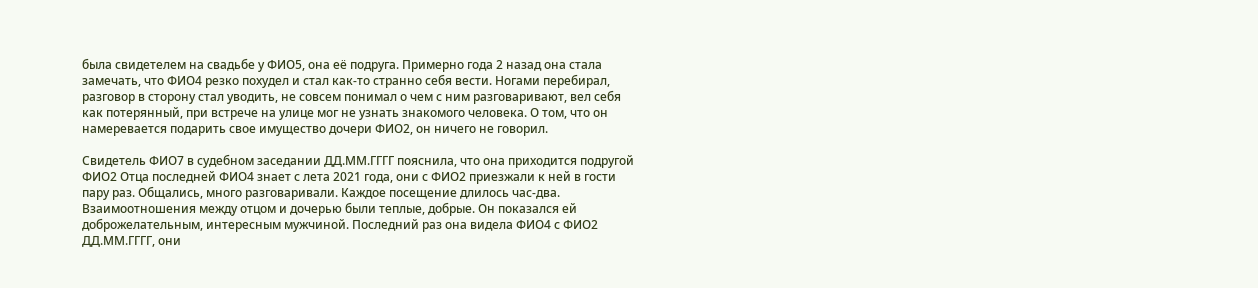была свидетелем на свадьбе у ФИО5, она её подруга. Примерно года 2 назад она стала замечать, что ФИО4 резко похудел и стал как-то странно себя вести. Ногами перебирал, разговор в сторону стал уводить, не совсем понимал о чем с ним разговаривают, вел себя как потерянный, при встрече на улице мог не узнать знакомого человека. О том, что он намеревается подарить свое имущество дочери ФИО2, он ничего не говорил.

Свидетель ФИО7 в судебном заседании ДД.ММ.ГГГГ пояснила, что она приходится подругой ФИО2 Отца последней ФИО4 знает с лета 2021 года, они с ФИО2 приезжали к ней в гости пару раз. Общались, много разговаривали. Каждое посещение длилось час-два. Взаимоотношения между отцом и дочерью были теплые, добрые. Он показался ей доброжелательным, интересным мужчиной. Последний раз она видела ФИО4 с ФИО2 ДД.ММ.ГГГГ, они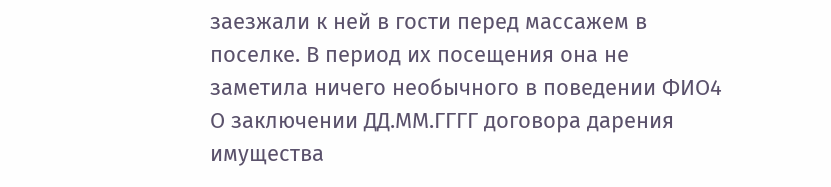заезжали к ней в гости перед массажем в поселке. В период их посещения она не заметила ничего необычного в поведении ФИО4 О заключении ДД.ММ.ГГГГ договора дарения имущества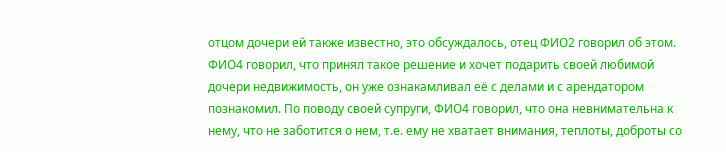отцом дочери ей также известно, это обсуждалось, отец ФИО2 говорил об этом. ФИО4 говорил, что принял такое решение и хочет подарить своей любимой дочери недвижимость, он уже ознакамливал её с делами и с арендатором познакомил. По поводу своей супруги, ФИО4 говорил, что она невнимательна к нему, что не заботится о нем, т.е. ему не хватает внимания, теплоты, доброты со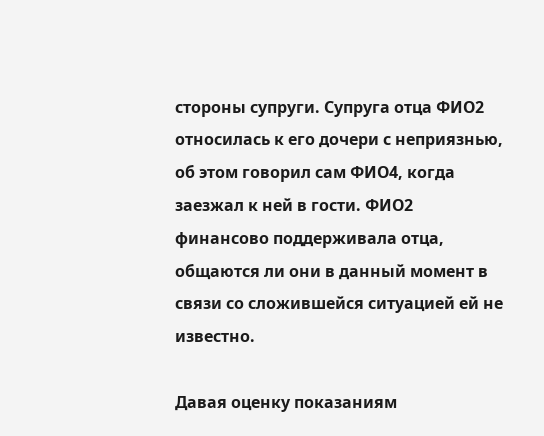стороны супруги. Супруга отца ФИО2 относилась к его дочери с неприязнью, об этом говорил сам ФИО4, когда заезжал к ней в гости. ФИО2 финансово поддерживала отца, общаются ли они в данный момент в связи со сложившейся ситуацией ей не известно.

Давая оценку показаниям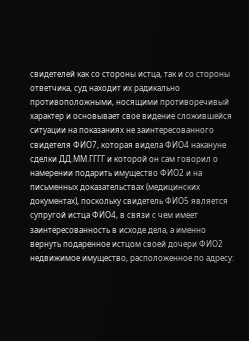свидетелей как со стороны истца, так и со стороны ответчика, суд находит их радикально противоположными, носящими противоречивый характер и основывает свое видение сложившейся ситуации на показаниях не заинтересованного свидетеля ФИО7, которая видела ФИО4 накануне сделки ДД.ММ.ГГГГ и которой он сам говорил о намерении подарить имущество ФИО2 и на письменных доказательствах (медицинских документах), поскольку свидетель ФИО5 является супругой истца ФИО4, в связи с чем имеет заинтересованность в исходе дела, а именно вернуть подаренное истцом своей дочери ФИО2 недвижимое имущество, расположенное по адресу: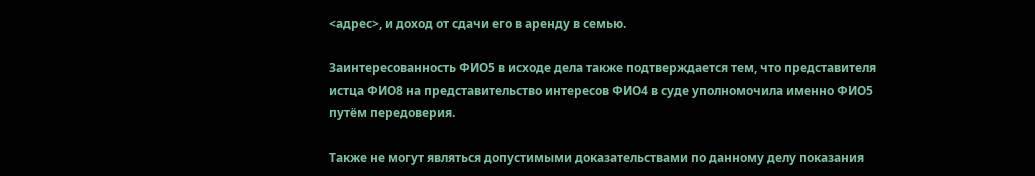<адрес>, и доход от сдачи его в аренду в семью.

Заинтересованность ФИО5 в исходе дела также подтверждается тем, что представителя истца ФИО8 на представительство интересов ФИО4 в суде уполномочила именно ФИО5 путём передоверия.

Также не могут являться допустимыми доказательствами по данному делу показания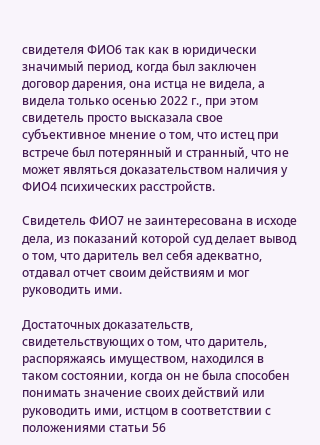свидетеля ФИО6 так как в юридически значимый период, когда был заключен договор дарения, она истца не видела, а видела только осенью 2022 г., при этом свидетель просто высказала свое субъективное мнение о том, что истец при встрече был потерянный и странный, что не может являться доказательством наличия у ФИО4 психических расстройств.

Свидетель ФИО7 не заинтересована в исходе дела, из показаний которой суд делает вывод о том, что даритель вел себя адекватно, отдавал отчет своим действиям и мог руководить ими.

Достаточных доказательств, свидетельствующих о том, что даритель, распоряжаясь имуществом, находился в таком состоянии, когда он не была способен понимать значение своих действий или руководить ими, истцом в соответствии с положениями статьи 56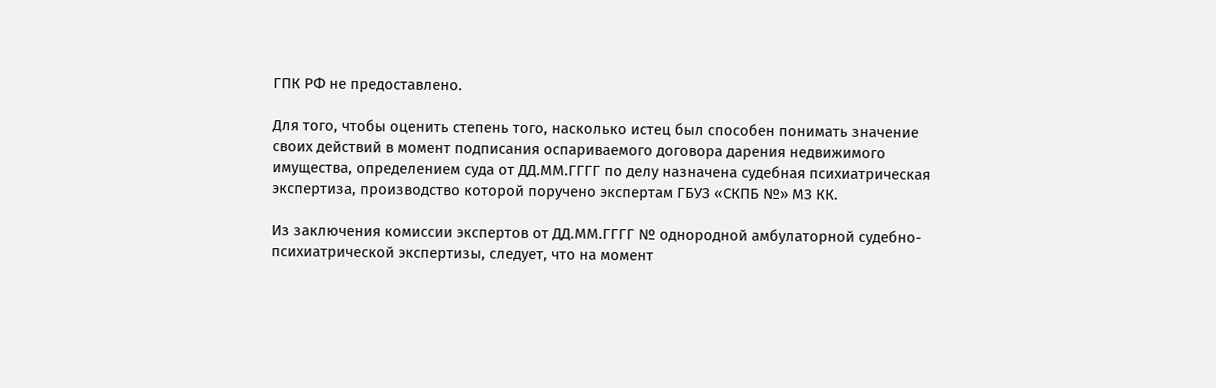ГПК РФ не предоставлено.

Для того, чтобы оценить степень того, насколько истец был способен понимать значение своих действий в момент подписания оспариваемого договора дарения недвижимого имущества, определением суда от ДД.ММ.ГГГГ по делу назначена судебная психиатрическая экспертиза, производство которой поручено экспертам ГБУЗ «СКПБ №» МЗ КК.

Из заключения комиссии экспертов от ДД.ММ.ГГГГ № однородной амбулаторной судебно-психиатрической экспертизы, следует, что на момент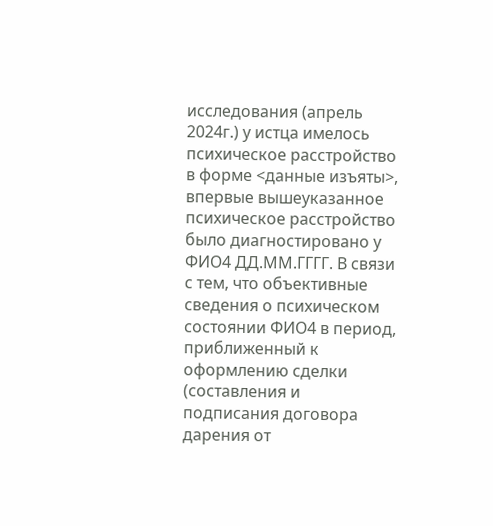исследования (апрель 2024г.) у истца имелось психическое расстройство в форме <данные изъяты>, впервые вышеуказанное психическое расстройство было диагностировано у ФИО4 ДД.ММ.ГГГГ. В связи с тем, что объективные сведения о психическом состоянии ФИО4 в период, приближенный к оформлению сделки (составления и подписания договора дарения от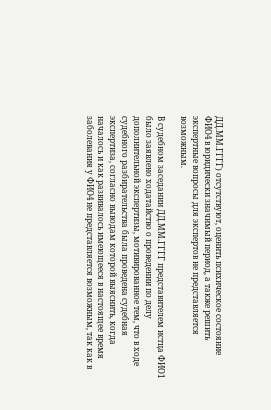ДД.ММ.ГГГГ) отсутствуют, оценить психическое состояние ФИО4 в юридически значимый период, а также решить экспертные вопросы для экспертов не представляется возможным.

В судебном заседании ДД.ММ.ГГГГ представителем истца ФИО1 было заявлено ходатайство о проведении по делу дополнительной экспертизы, мотивированное тем, что в ходе судебного разбирательства была проведена судебная экспертиза, согласно выводам которой выяснить, когда началось и как развивалось имеющееся в настоящее время заболевания у ФИО4 не представляется возможным, так как в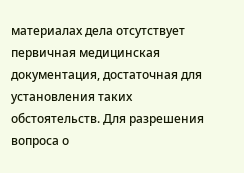материалах дела отсутствует первичная медицинская документация, достаточная для установления таких обстоятельств. Для разрешения вопроса о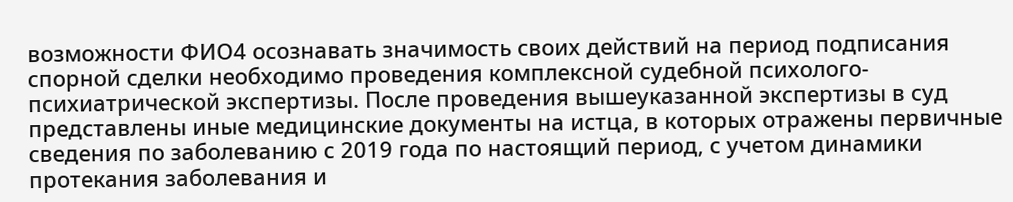возможности ФИО4 осознавать значимость своих действий на период подписания спорной сделки необходимо проведения комплексной судебной психолого-психиатрической экспертизы. После проведения вышеуказанной экспертизы в суд представлены иные медицинские документы на истца, в которых отражены первичные сведения по заболеванию с 2019 года по настоящий период, с учетом динамики протекания заболевания и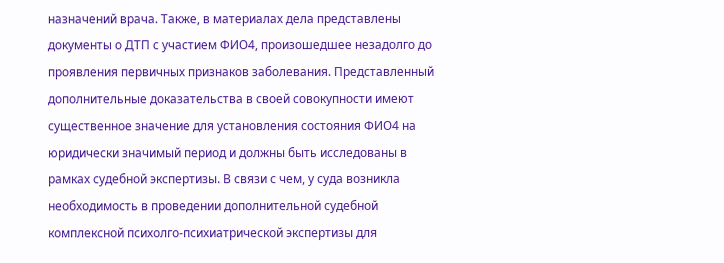назначений врача. Также, в материалах дела представлены документы о ДТП с участием ФИО4, произошедшее незадолго до проявления первичных признаков заболевания. Представленный дополнительные доказательства в своей совокупности имеют существенное значение для установления состояния ФИО4 на юридически значимый период и должны быть исследованы в рамках судебной экспертизы. В связи с чем, у суда возникла необходимость в проведении дополнительной судебной комплексной психолго-психиатрической экспертизы для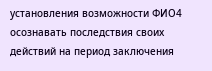установления возможности ФИО4 осознавать последствия своих действий на период заключения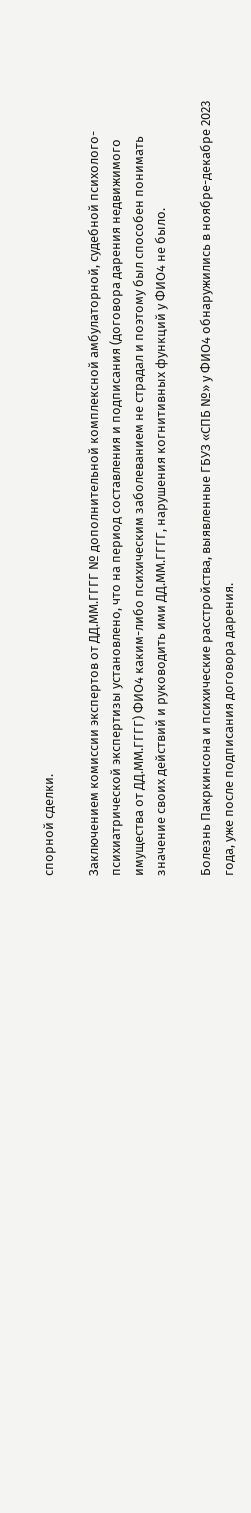спорной сделки.

Заключением комиссии экспертов от ДД.ММ.ГГГГ № дополнительной комплексной амбулаторной, судебной психолого-психиатрической экспертизы установлено, что на период составления и подписания (договора дарения недвижимого имущества от ДД.ММ.ГГГГ) ФИО4 каким-либо психическим заболеванием не страдал и поэтому был способен понимать значение своих действий и руководить ими ДД.ММ.ГГГГ, нарушения когнитивных функций у ФИО4 не было.

Болезнь Пакркинсона и психические расстройства, выявленные ГБУЗ «СПБ №» у ФИО4 обнаружились в ноябре-декабре 2023 года, уже после подписания договора дарения.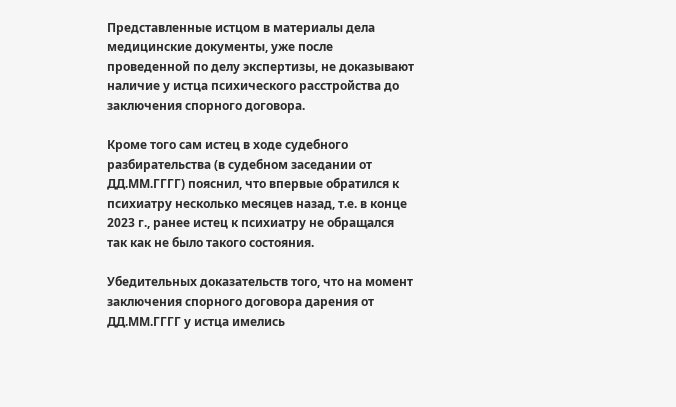Представленные истцом в материалы дела медицинские документы, уже после проведенной по делу экспертизы, не доказывают наличие у истца психического расстройства до заключения спорного договора.

Кроме того сам истец в ходе судебного разбирательства (в судебном заседании от ДД.ММ.ГГГГ) пояснил, что впервые обратился к психиатру несколько месяцев назад, т.е. в конце 2023 г., ранее истец к психиатру не обращался так как не было такого состояния.

Убедительных доказательств того, что на момент заключения спорного договора дарения от ДД.ММ.ГГГГ у истца имелись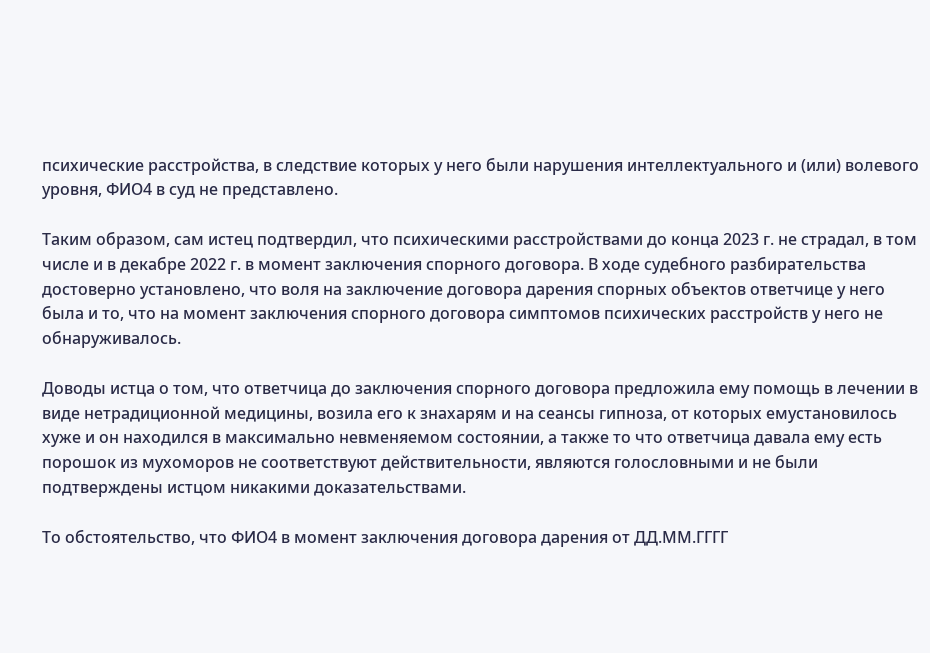психические расстройства, в следствие которых у него были нарушения интеллектуального и (или) волевого уровня, ФИО4 в суд не представлено.

Таким образом, сам истец подтвердил, что психическими расстройствами до конца 2023 г. не страдал, в том числе и в декабре 2022 г. в момент заключения спорного договора. В ходе судебного разбирательства достоверно установлено, что воля на заключение договора дарения спорных объектов ответчице у него была и то, что на момент заключения спорного договора симптомов психических расстройств у него не обнаруживалось.

Доводы истца о том, что ответчица до заключения спорного договора предложила ему помощь в лечении в виде нетрадиционной медицины, возила его к знахарям и на сеансы гипноза, от которых емустановилось хуже и он находился в максимально невменяемом состоянии, а также то что ответчица давала ему есть порошок из мухоморов не соответствуют действительности, являются голословными и не были подтверждены истцом никакими доказательствами.

То обстоятельство, что ФИО4 в момент заключения договора дарения от ДД.ММ.ГГГГ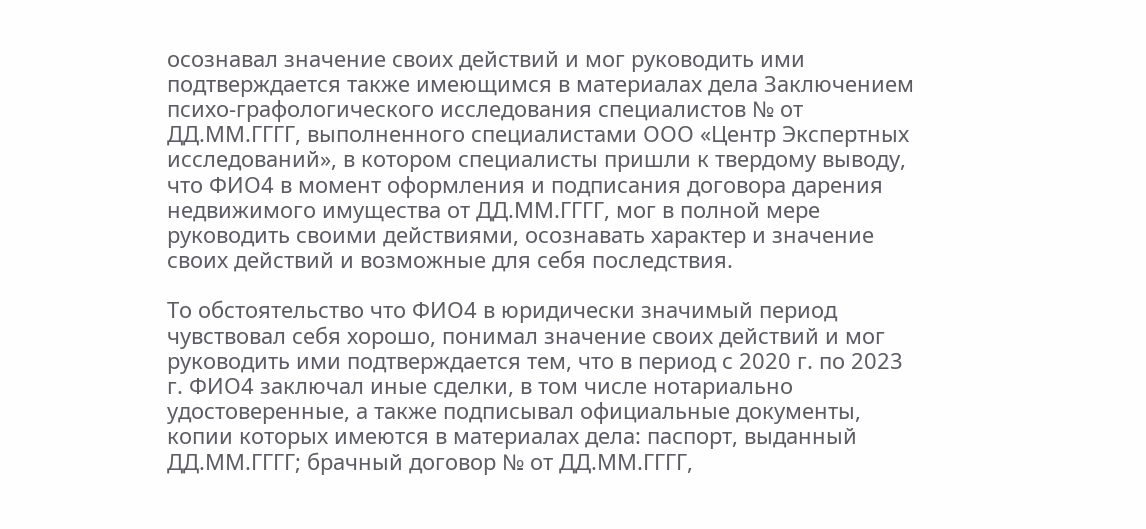осознавал значение своих действий и мог руководить ими подтверждается также имеющимся в материалах дела Заключением психо-графологического исследования специалистов № от ДД.ММ.ГГГГ, выполненного специалистами ООО «Центр Экспертных исследований», в котором специалисты пришли к твердому выводу, что ФИО4 в момент оформления и подписания договора дарения недвижимого имущества от ДД.ММ.ГГГГ, мог в полной мере руководить своими действиями, осознавать характер и значение своих действий и возможные для себя последствия.

То обстоятельство что ФИО4 в юридически значимый период чувствовал себя хорошо, понимал значение своих действий и мог руководить ими подтверждается тем, что в период с 2020 г. по 2023 г. ФИО4 заключал иные сделки, в том числе нотариально удостоверенные, а также подписывал официальные документы, копии которых имеются в материалах дела: паспорт, выданный ДД.ММ.ГГГГ; брачный договор № от ДД.ММ.ГГГГ,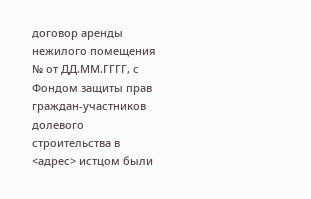договор аренды нежилого помещения № от ДД.ММ.ГГГГ, с Фондом защиты прав граждан-участников долевого строительства в <адрес> истцом были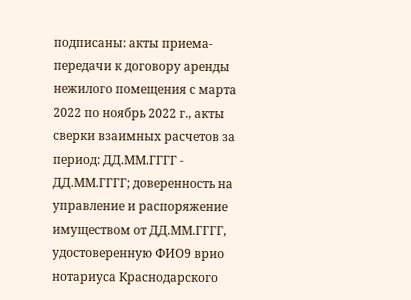подписаны: акты приема-передачи к договору аренды нежилого помещения с марта 2022 по ноябрь 2022 г., акты сверки взаимных расчетов за период: ДД.ММ.ГГГГ - ДД.ММ.ГГГГ; доверенность на управление и распоряжение имуществом от ДД.ММ.ГГГГ, удостоверенную ФИО9 врио нотариуса Краснодарского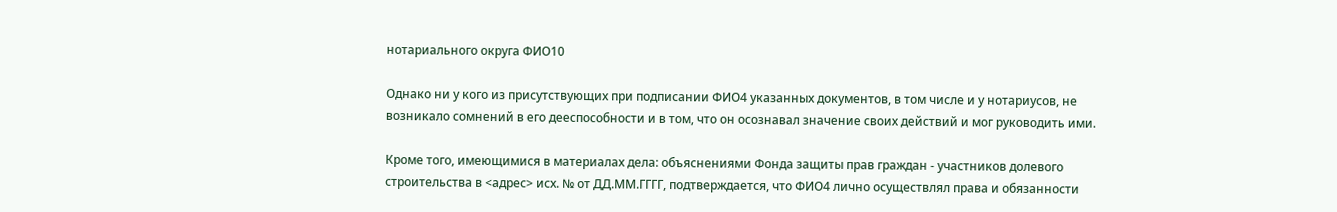нотариального округа ФИО10

Однако ни у кого из присутствующих при подписании ФИО4 указанных документов, в том числе и у нотариусов, не возникало сомнений в его дееспособности и в том, что он осознавал значение своих действий и мог руководить ими.

Кроме того, имеющимися в материалах дела: объяснениями Фонда защиты прав граждан - участников долевого строительства в <адрес> исх. № от ДД.ММ.ГГГГ, подтверждается, что ФИО4 лично осуществлял права и обязанности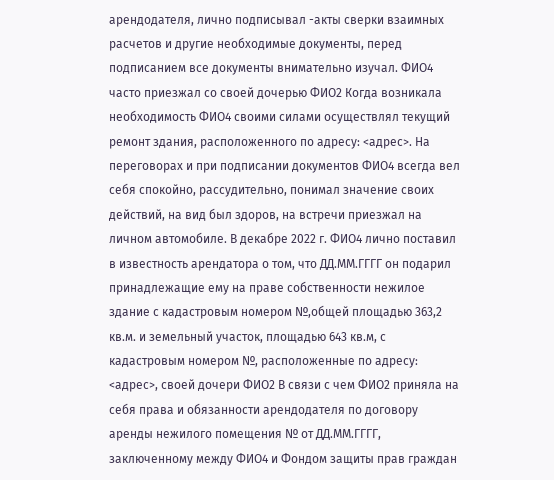арендодателя, лично подписывал -акты сверки взаимных расчетов и другие необходимые документы, перед подписанием все документы внимательно изучал. ФИО4 часто приезжал со своей дочерью ФИО2 Когда возникала необходимость ФИО4 своими силами осуществлял текущий ремонт здания, расположенного по адресу: <адрес>. На переговорах и при подписании документов ФИО4 всегда вел себя спокойно, рассудительно, понимал значение своих действий, на вид был здоров, на встречи приезжал на личном автомобиле. В декабре 2022 г. ФИО4 лично поставил в известность арендатора о том, что ДД.ММ.ГГГГ он подарил принадлежащие ему на праве собственности нежилое здание с кадастровым номером №,общей площадью 363,2 кв.м. и земельный участок, площадью 643 кв.м, с кадастровым номером №, расположенные по адресу: <адрес>, своей дочери ФИО2 В связи с чем ФИО2 приняла на себя права и обязанности арендодателя по договору аренды нежилого помещения № от ДД.ММ.ГГГГ, заключенному между ФИО4 и Фондом защиты прав граждан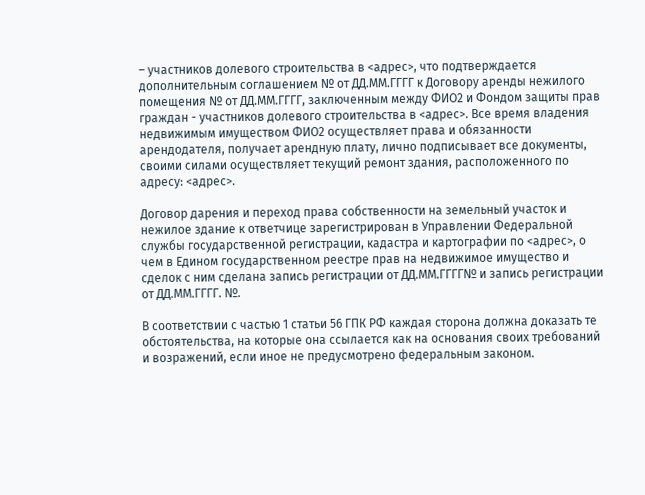– участников долевого строительства в <адрес>, что подтверждается дополнительным соглашением № от ДД.ММ.ГГГГ к Договору аренды нежилого помещения № от ДД.ММ.ГГГГ, заключенным между ФИО2 и Фондом защиты прав граждан - участников долевого строительства в <адрес>. Все время владения недвижимым имуществом ФИО2 осуществляет права и обязанности арендодателя, получает арендную плату, лично подписывает все документы, своими силами осуществляет текущий ремонт здания, расположенного по адресу: <адрес>.

Договор дарения и переход права собственности на земельный участок и нежилое здание к ответчице зарегистрирован в Управлении Федеральной службы государственной регистрации, кадастра и картографии по <адрес>, о чем в Едином государственном реестре прав на недвижимое имущество и сделок с ним сделана запись регистрации от ДД.ММ.ГГГГ№ и запись регистрации от ДД.ММ.ГГГГ. №.

В соответствии с частью 1 статьи 56 ГПК РФ каждая сторона должна доказать те обстоятельства, на которые она ссылается как на основания своих требований и возражений, если иное не предусмотрено федеральным законом.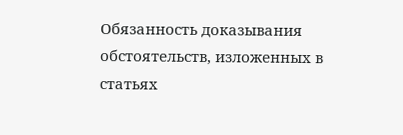Обязанность доказывания обстоятельств, изложенных в статьях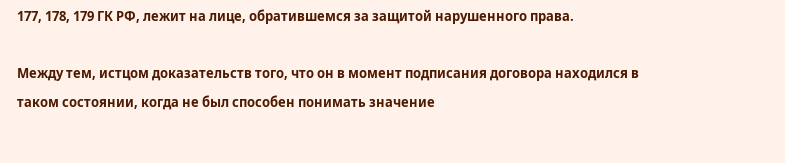177, 178, 179 ГК РФ, лежит на лице, обратившемся за защитой нарушенного права.

Между тем, истцом доказательств того, что он в момент подписания договора находился в таком состоянии, когда не был способен понимать значение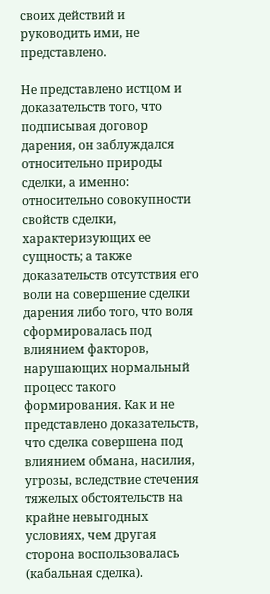своих действий и руководить ими, не представлено.

Не представлено истцом и доказательств того, что подписывая договор дарения, он заблуждался относительно природы сделки, а именно: относительно совокупности свойств сделки, характеризующих ее сущность; а также доказательств отсутствия его воли на совершение сделки дарения либо того, что воля сформировалась под влиянием факторов, нарушающих нормальный процесс такого формирования. Как и не представлено доказательств, что сделка совершена под влиянием обмана, насилия, угрозы, вследствие стечения тяжелых обстоятельств на крайне невыгодных условиях, чем другая сторона воспользовалась (кабальная сделка).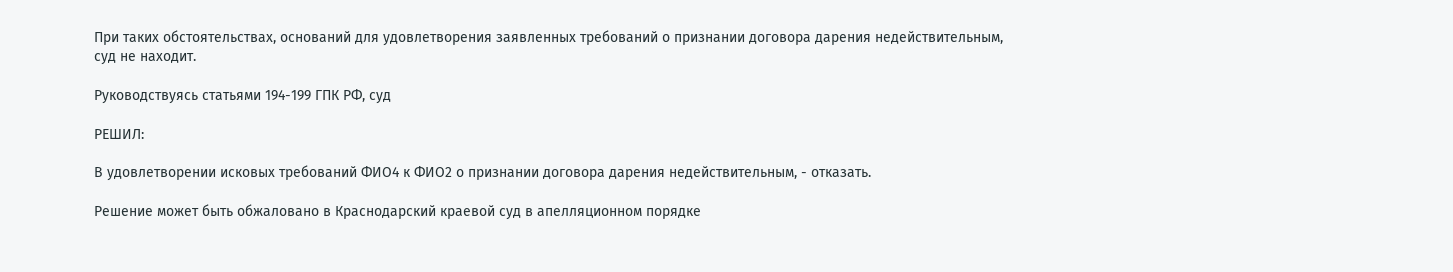При таких обстоятельствах, оснований для удовлетворения заявленных требований о признании договора дарения недействительным, суд не находит.

Руководствуясь статьями 194-199 ГПК РФ, суд

РЕШИЛ:

В удовлетворении исковых требований ФИО4 к ФИО2 о признании договора дарения недействительным, - отказать.

Решение может быть обжаловано в Краснодарский краевой суд в апелляционном порядке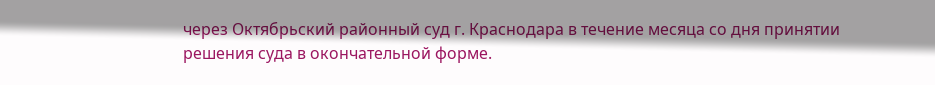через Октябрьский районный суд г. Краснодара в течение месяца со дня принятии решения суда в окончательной форме.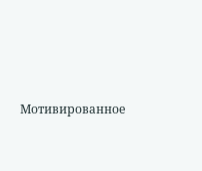Мотивированное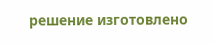решение изготовлено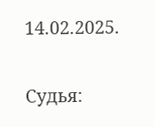14.02.2025.

Судья: